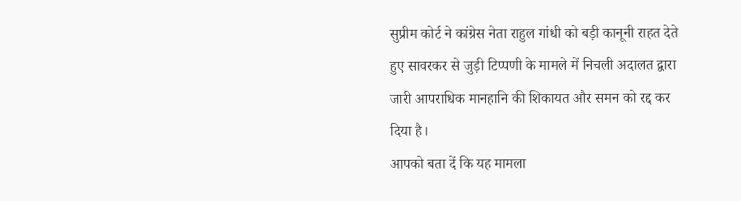सुप्रीम कोर्ट ने कांग्रेस नेता राहुल गांधी को बड़ी कानूनी राहत देते हुए सावरकर से जुड़ी टिप्पणी के मामले में निचली अदालत द्वारा जारी आपराधिक मानहानि की शिकायत और समन को रद्द कर दिया है।
आपको बता दें कि यह मामला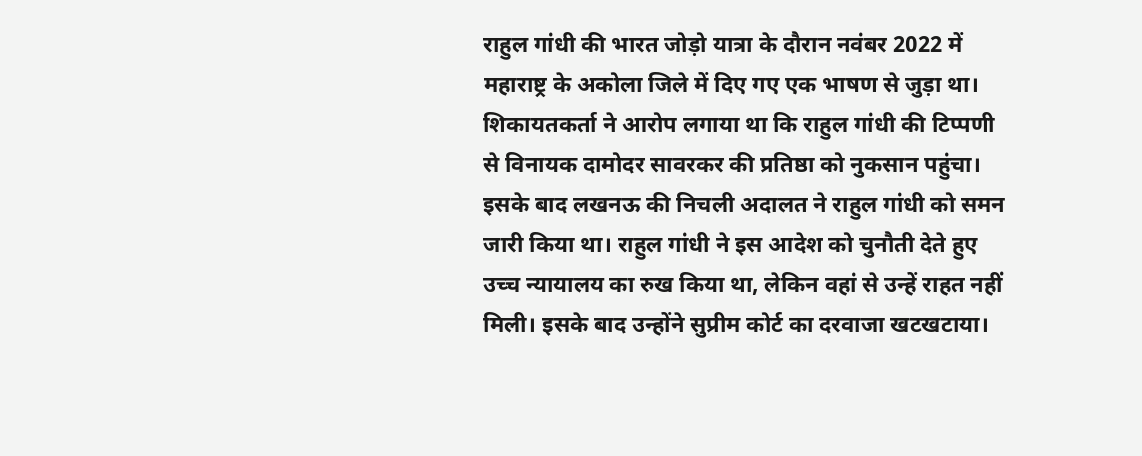राहुल गांधी की भारत जोड़ो यात्रा के दौरान नवंबर 2022 में महाराष्ट्र के अकोला जिले में दिए गए एक भाषण से जुड़ा था। शिकायतकर्ता ने आरोप लगाया था कि राहुल गांधी की टिप्पणी से विनायक दामोदर सावरकर की प्रतिष्ठा को नुकसान पहुंचा।
इसके बाद लखनऊ की निचली अदालत ने राहुल गांधी को समन जारी किया था। राहुल गांधी ने इस आदेश को चुनौती देते हुए उच्च न्यायालय का रुख किया था, लेकिन वहां से उन्हें राहत नहीं मिली। इसके बाद उन्होंने सुप्रीम कोर्ट का दरवाजा खटखटाया।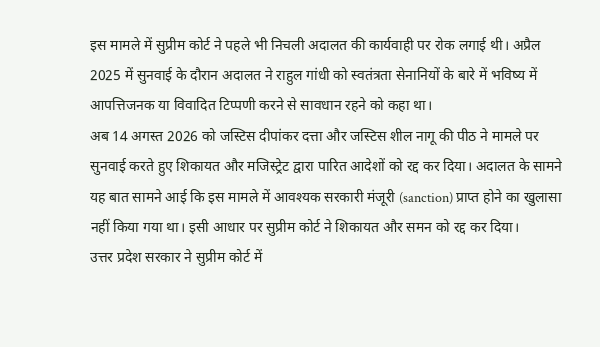इस मामले में सुप्रीम कोर्ट ने पहले भी निचली अदालत की कार्यवाही पर रोक लगाई थी। अप्रैल 2025 में सुनवाई के दौरान अदालत ने राहुल गांधी को स्वतंत्रता सेनानियों के बारे में भविष्य में आपत्तिजनक या विवादित टिप्पणी करने से सावधान रहने को कहा था।
अब 14 अगस्त 2026 को जस्टिस दीपांकर दत्ता और जस्टिस शील नागू की पीठ ने मामले पर सुनवाई करते हुए शिकायत और मजिस्ट्रेट द्वारा पारित आदेशों को रद्द कर दिया। अदालत के सामने यह बात सामने आई कि इस मामले में आवश्यक सरकारी मंजूरी (sanction) प्राप्त होने का खुलासा नहीं किया गया था। इसी आधार पर सुप्रीम कोर्ट ने शिकायत और समन को रद्द कर दिया।
उत्तर प्रदेश सरकार ने सुप्रीम कोर्ट में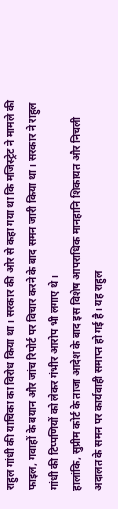राहुल गांधी की याचिका का विरोध किया था। सरकार की ओर से कहा गया था कि मजिस्ट्रेट ने मामले की फाइल, गवाहों के बयान और जांच रिपोर्ट पर विचार करने के बाद समन जारी किया था। सरकार ने राहुल गांधी की टिप्पणियों को लेकर गंभीर आरोप भी लगाए थे।
हालांकि, सुप्रीम कोर्ट के ताजा आदेश के बाद इस विशेष आपराधिक मानहानि शिकायत और निचली अदालत के समन पर कार्यवाही समाप्त हो गई है। यह राहुल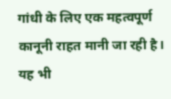गांधी के लिए एक महत्वपूर्ण कानूनी राहत मानी जा रही है।
यह भी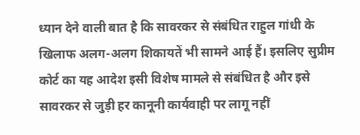ध्यान देने वाली बात है कि सावरकर से संबंधित राहुल गांधी के खिलाफ अलग-अलग शिकायतें भी सामने आई हैं। इसलिए सुप्रीम कोर्ट का यह आदेश इसी विशेष मामले से संबंधित है और इसे सावरकर से जुड़ी हर कानूनी कार्यवाही पर लागू नहीं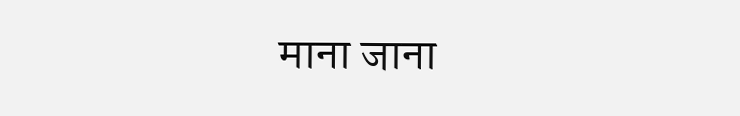माना जाना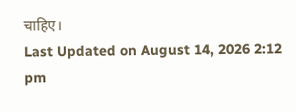चाहिए।
Last Updated on August 14, 2026 2:12 pm